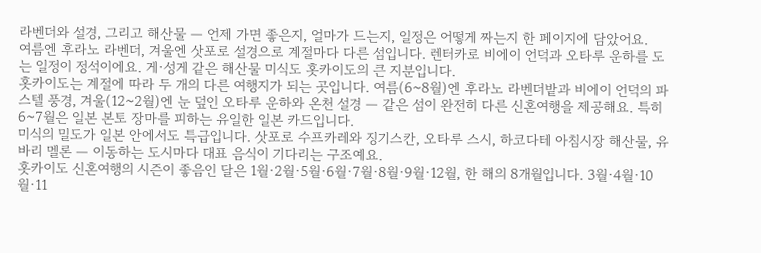라벤더와 설경, 그리고 해산물 — 언제 가면 좋은지, 얼마가 드는지, 일정은 어떻게 짜는지 한 페이지에 담았어요.
여름엔 후라노 라벤더, 겨울엔 삿포로 설경으로 계절마다 다른 섬입니다. 렌터카로 비에이 언덕과 오타루 운하를 도는 일정이 정석이에요. 게·성게 같은 해산물 미식도 홋카이도의 큰 지분입니다.
홋카이도는 계절에 따라 두 개의 다른 여행지가 되는 곳입니다. 여름(6~8월)엔 후라노 라벤더밭과 비에이 언덕의 파스텔 풍경, 겨울(12~2월)엔 눈 덮인 오타루 운하와 온천 설경 — 같은 섬이 완전히 다른 신혼여행을 제공해요. 특히 6~7월은 일본 본토 장마를 피하는 유일한 일본 카드입니다.
미식의 밀도가 일본 안에서도 특급입니다. 삿포로 수프카레와 징기스칸, 오타루 스시, 하코다테 아침시장 해산물, 유바리 멜론 — 이동하는 도시마다 대표 음식이 기다리는 구조예요.
홋카이도 신혼여행의 시즌이 좋음인 달은 1월·2월·5월·6월·7월·8월·9월·12월, 한 해의 8개월입니다. 3월·4월·10월·11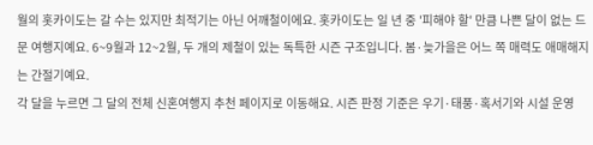월의 홋카이도는 갈 수는 있지만 최적기는 아닌 어깨철이에요. 홋카이도는 일 년 중 '피해야 할' 만큼 나쁜 달이 없는 드문 여행지예요. 6~9월과 12~2월, 두 개의 제철이 있는 독특한 시즌 구조입니다. 봄·늦가을은 어느 쪽 매력도 애매해지는 간절기예요.
각 달을 누르면 그 달의 전체 신혼여행지 추천 페이지로 이동해요. 시즌 판정 기준은 우기·태풍·혹서기와 시설 운영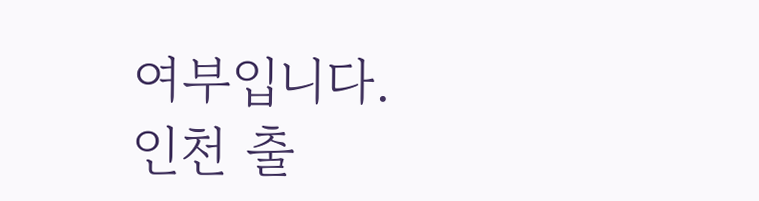여부입니다.
인천 출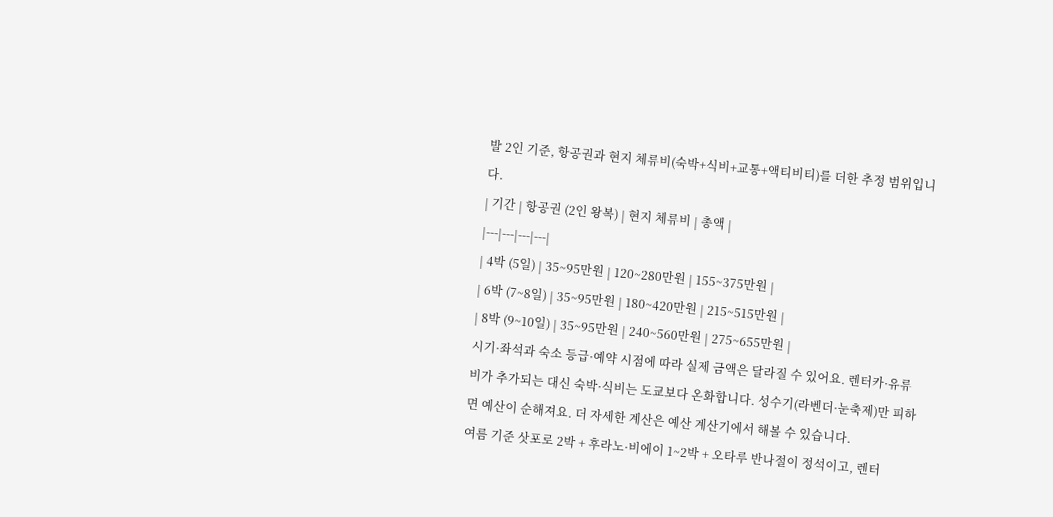발 2인 기준, 항공권과 현지 체류비(숙박+식비+교통+액티비티)를 더한 추정 범위입니다.
| 기간 | 항공권 (2인 왕복) | 현지 체류비 | 총액 |
|---|---|---|---|
| 4박 (5일) | 35~95만원 | 120~280만원 | 155~375만원 |
| 6박 (7~8일) | 35~95만원 | 180~420만원 | 215~515만원 |
| 8박 (9~10일) | 35~95만원 | 240~560만원 | 275~655만원 |
시기·좌석과 숙소 등급·예약 시점에 따라 실제 금액은 달라질 수 있어요. 렌터카·유류비가 추가되는 대신 숙박·식비는 도쿄보다 온화합니다. 성수기(라벤더·눈축제)만 피하면 예산이 순해져요. 더 자세한 계산은 예산 계산기에서 해볼 수 있습니다.
여름 기준 삿포로 2박 + 후라노·비에이 1~2박 + 오타루 반나절이 정석이고, 렌터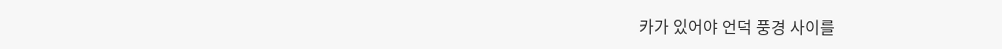카가 있어야 언덕 풍경 사이를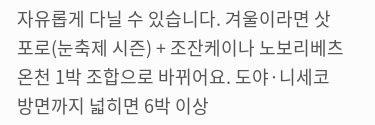자유롭게 다닐 수 있습니다. 겨울이라면 삿포로(눈축제 시즌) + 조잔케이나 노보리베츠 온천 1박 조합으로 바뀌어요. 도야·니세코 방면까지 넓히면 6박 이상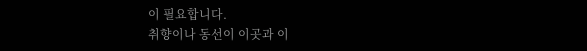이 필요합니다.
취향이나 동선이 이곳과 이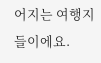어지는 여행지들이에요.